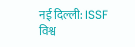नई दिल्ली: ISSF विश्व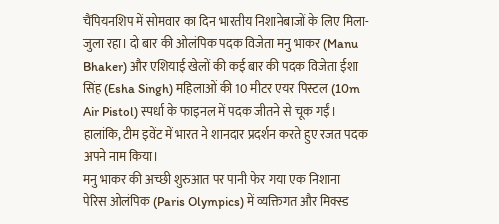चैंपियनशिप में सोमवार का दिन भारतीय निशानेबाजों के लिए मिला-जुला रहा। दो बार की ओलंपिक पदक विजेता मनु भाकर (Manu Bhaker) और एशियाई खेलों की कई बार की पदक विजेता ईशा सिंह (Esha Singh) महिलाओं की 10 मीटर एयर पिस्टल (10m Air Pistol) स्पर्धा के फाइनल में पदक जीतने से चूक गईं। हालांकि, टीम इवेंट में भारत ने शानदार प्रदर्शन करते हुए रजत पदक अपने नाम किया।
मनु भाकर की अच्छी शुरुआत पर पानी फेर गया एक निशाना
पेरिस ओलंपिक (Paris Olympics) में व्यक्तिगत और मिक्स्ड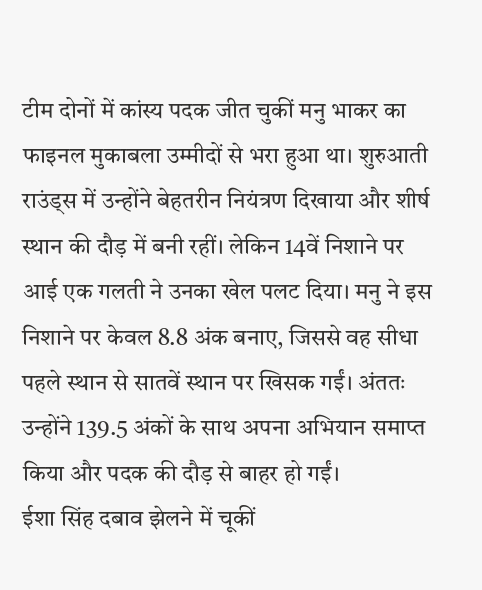टीम दोनों में कांस्य पदक जीत चुकीं मनु भाकर का फाइनल मुकाबला उम्मीदों से भरा हुआ था। शुरुआती राउंड्स में उन्होंने बेहतरीन नियंत्रण दिखाया और शीर्ष स्थान की दौड़ में बनी रहीं। लेकिन 14वें निशाने पर आई एक गलती ने उनका खेल पलट दिया। मनु ने इस निशाने पर केवल 8.8 अंक बनाए, जिससे वह सीधा पहले स्थान से सातवें स्थान पर खिसक गईं। अंततः उन्होंने 139.5 अंकों के साथ अपना अभियान समाप्त किया और पदक की दौड़ से बाहर हो गईं।
ईशा सिंह दबाव झेलने में चूकीं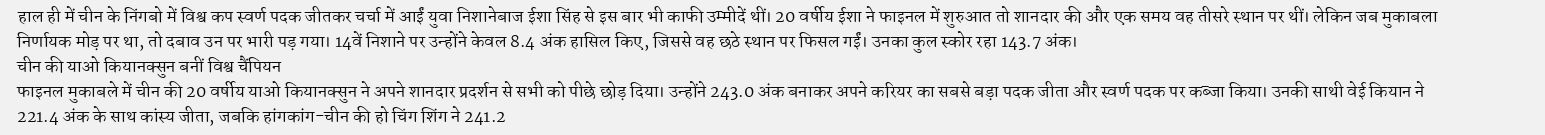हाल ही में चीन के निंगबो में विश्व कप स्वर्ण पदक जीतकर चर्चा में आईं युवा निशानेबाज ईशा सिंह से इस बार भी काफी उम्मीदें थीं। 20 वर्षीय ईशा ने फाइनल में शुरुआत तो शानदार की और एक समय वह तीसरे स्थान पर थीं। लेकिन जब मुकाबला निर्णायक मोड़ पर था, तो दबाव उन पर भारी पड़ गया। 14वें निशाने पर उन्होंने केवल 8.4 अंक हासिल किए, जिससे वह छठे स्थान पर फिसल गईं। उनका कुल स्कोर रहा 143.7 अंक।
चीन की याओ कियानक्सुन बनीं विश्व चैंपियन
फाइनल मुकाबले में चीन की 20 वर्षीय याओ कियानक्सुन ने अपने शानदार प्रदर्शन से सभी को पीछे छोड़ दिया। उन्होंने 243.0 अंक बनाकर अपने करियर का सबसे बड़ा पदक जीता और स्वर्ण पदक पर कब्जा किया। उनकी साथी वेई कियान ने 221.4 अंक के साथ कांस्य जीता, जबकि हांगकांग-चीन की हो चिंग शिंग ने 241.2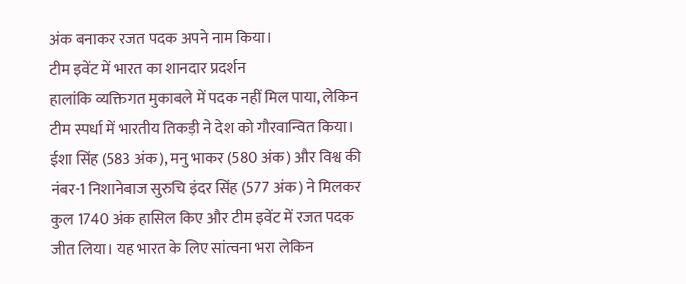अंक बनाकर रजत पदक अपने नाम किया।
टीम इवेंट में भारत का शानदार प्रदर्शन
हालांकि व्यक्तिगत मुकाबले में पदक नहीं मिल पाया, लेकिन टीम स्पर्धा में भारतीय तिकड़ी ने देश को गौरवान्वित किया। ईशा सिंह (583 अंक), मनु भाकर (580 अंक) और विश्व की नंबर-1 निशानेबाज सुरुचि इंदर सिंह (577 अंक) ने मिलकर कुल 1740 अंक हासिल किए और टीम इवेंट में रजत पदक जीत लिया। यह भारत के लिए सांत्वना भरा लेकिन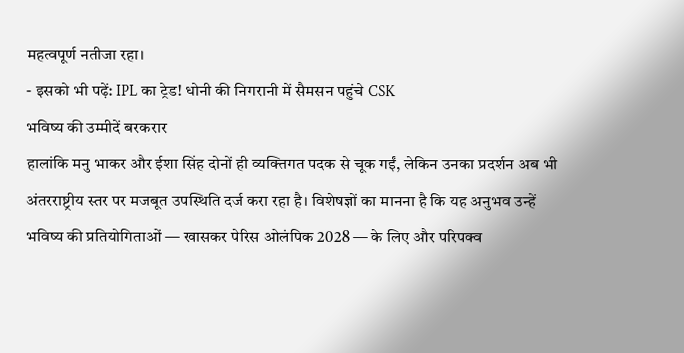महत्वपूर्ण नतीजा रहा।
- इसको भी पढ़ें: IPL का ट्रेड! धोनी की निगरानी में सैमसन पहुंचे CSK
भविष्य की उम्मीदें बरकरार
हालांकि मनु भाकर और ईशा सिंह दोनों ही व्यक्तिगत पदक से चूक गईं, लेकिन उनका प्रदर्शन अब भी अंतरराष्ट्रीय स्तर पर मजबूत उपस्थिति दर्ज करा रहा है। विशेषज्ञों का मानना है कि यह अनुभव उन्हें भविष्य की प्रतियोगिताओं — खासकर पेरिस ओलंपिक 2028 — के लिए और परिपक्व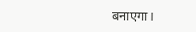बनाएगा।